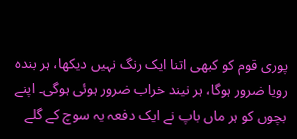پوری قوم کو کبھی اتنا ایک رنگ نہیں دیکھا، ہر بندہ رویا ضرور ہوگا، ہر نیند خراب ضرور ہوئی ہوگی۔ اپنے بچوں کو ہر ماں باپ نے ایک دفعہ یہ سوچ کے گلے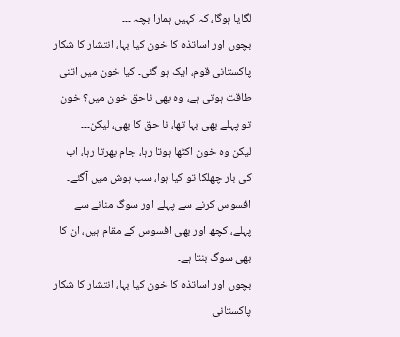لگایا ہوگا، کہ کہیں ہمارا بچہ ۔۔۔
بچوں اور اساتذہ کا خون کیا بہا، انتشار کا شکار پاکستانی قوم، ایک ہو گئی۔ کیا خون میں اتنی طاقت ہوتی ہے، وہ بھی ناحق خون میں؟ خون تو پہلے بھی بہا تھا، نا حق کا بھی، لیکن۔۔۔
لیکن وہ خون اکٹھا ہوتا رہا، جام بھرتا رہا، اب کی بار چھلکا تو کیا ہوا، سب ہوش میں آگئے۔ افسوس کرنے سے پہلے اور سوگ منانے سے پہلے، کچھ اور بھی افسوس کے مقام ہیں، ان کا بھی سوگ بنتا ہے۔
بچوں اور اساتذہ کا خون کیا بہا، انتشار کا شکار پاکستانی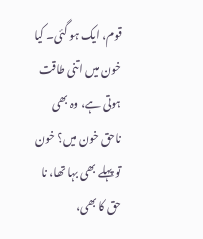قوم، ایک ہو گئی۔ کیا خون میں اتنی طاقت ہوتی ہے، وہ بھی ناحق خون میں؟ خون تو پہلے بھی بہا تھا، نا حق کا بھی،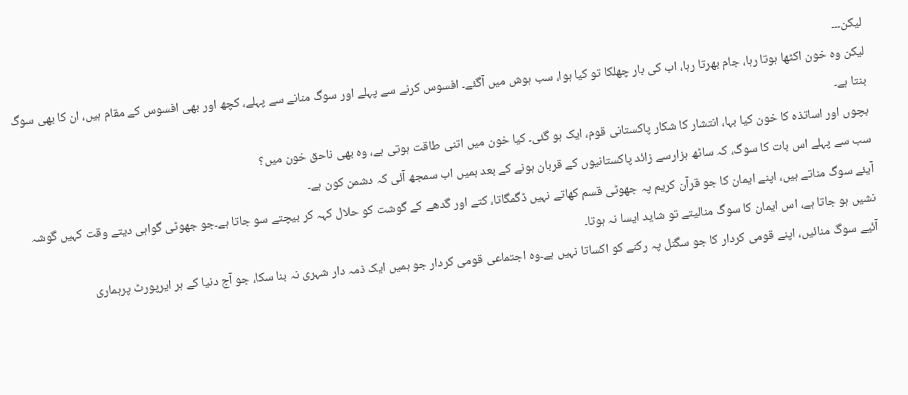لیکن۔۔۔
لیکن وہ خون اکٹھا ہوتا رہا، جام بھرتا رہا، اب کی بار چھلکا تو کیا ہوا، سب ہوش میں آگئے۔ افسوس کرنے سے پہلے اور سوگ منانے سے پہلے، کچھ اور بھی افسوس کے مقام ہیں، ان کا بھی سوگ بنتا ہے۔
بچوں اور اساتذہ کا خون کیا بہا، انتشار کا شکار پاکستانی قوم، ایک ہو گئی۔ کیا خون میں اتنی طاقت ہوتی ہے، وہ بھی ناحق خون میں؟
سب سے پہلے اس بات کا سوگ، کہ ساٹھ ہزارسے زائد پاکستانیوں کے قربان ہونے کے بعد ہمیں اب سمجھ آئی کہ دشمن کون ہے۔
آیئے سوگ مناتے ہیں، اپنے ایمان کا جو قرآن کریم پہ جھوٹی قسم کھاتے نہیں ڈگمگاتا، کتے اور گدھے کے گوشت کو حلال کہہ کر بیچتے سو جاتا ہے۔جو جھوٹی گواہی دیتے وقت کہیں گوشہ نشیں ہو جاتا ہے، اس ایمان کا سوگ منالیتے تو شاید ایسا نہ ہوتا۔
آئیے سوگ منائیں، اپنے قومی کردار کا جو سگنل پہ رکنے کو اکساتا نہیں ہے۔وہ اجتماعی قومی کردار جو ہمیں ایک ذمہ دار شہری نہ بنا سکا، جو آج دنیا کے ہر ایرپورٹ پرہماری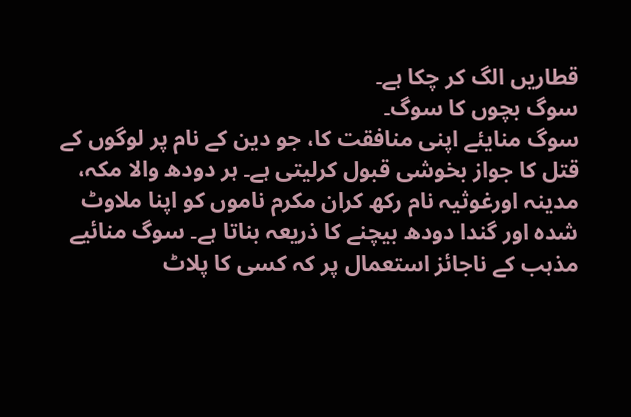قطاریں الگ کر چکا ہے۔
سوگ بچوں کا سوگ۔
سوگ منایئے اپنی منافقت کا، جو دین کے نام پر لوگوں کے قتل کا جواز بخوشی قبول کرلیتی ہے۔ ہر دودھ والا مکہ، مدینہ اورغوثیہ نام رکھ کران مکرم ناموں کو اپنا ملاوٹ شدہ اور گندا دودھ بیچنے کا ذریعہ بناتا ہے۔ سوگ منائیے مذہب کے ناجائز استعمال پر کہ کسی کا پلاٹ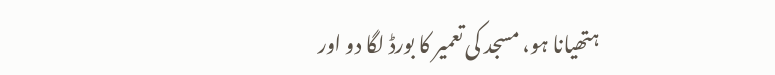ہتھیانا ہو، مسجد کی تعمیر کا بورڈ لگا دو اور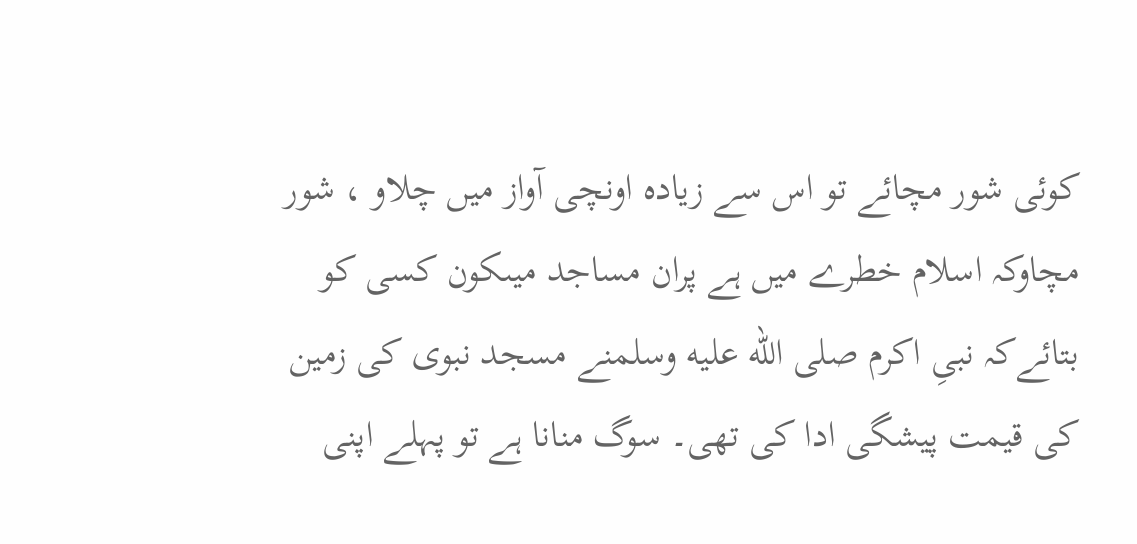کوئی شور مچائے تو اس سے زیادہ اونچی آواز میں چلاو ، شور مچاوکہ اسلام خطرے میں ہے پران مساجد میںکون کسی کو بتائےکہ نبیِ اکرم صلى الله عليه وسلمنے مسجد نبوی کی زمین کی قیمت پیشگی ادا کی تھی۔ سوگ منانا ہے تو پہلے اپنی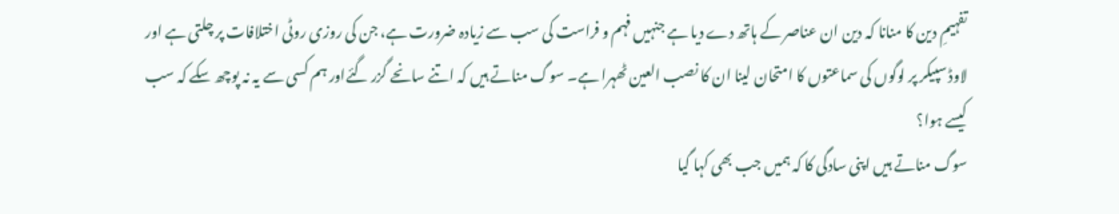تفہیمِ دین کا منانا کہ دین ان عناصر کے ہاتھ دے دیا ہے جنہیں فہم و فراست کی سب سے زیادہ ضرورت ہے، جن کی روزی روٹی اختلافات پر چلتی ہے اور لاوڈ سپیکر پر لوگوں کی سماعتوں کا امتحان لینا ان کا نصب العین ٹھہرا ہے۔ سوگ مناتے ہیں کہ اتنے سانحے گزر گئےاور ہم کسی سے یہ نہ پوچھ سکے کہ سب کیسے ہوا؟
سوگ مناتے ہیں اپنی سادگی کا کہ ہمیں جب بھی کہا گیا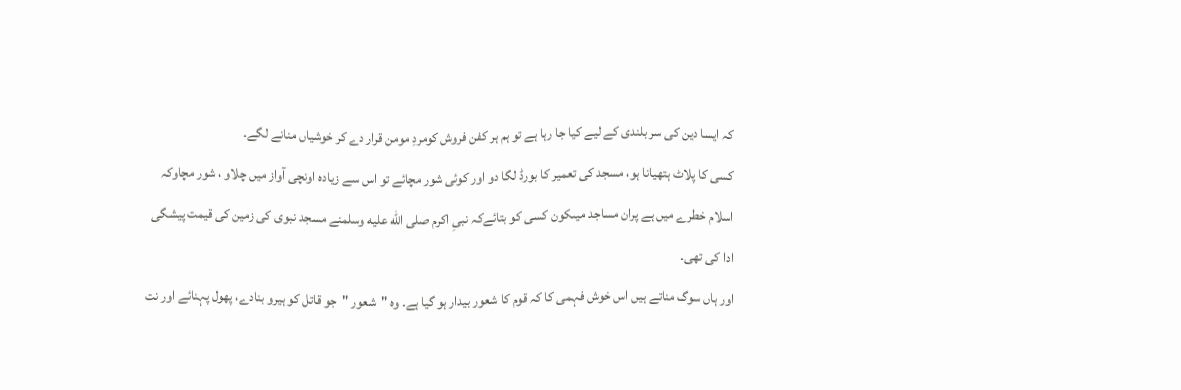کہ ایسا دین کی سر بلندی کے لیے کیا جا رہا ہے تو ہم ہر کفن فروش کومردِ مومن قرار دے کر خوشیاں منانے لگے۔
کسی کا پلاٹ ہتھیانا ہو، مسجد کی تعمیر کا بورڈ لگا دو اور کوئی شور مچائے تو اس سے زیادہ اونچی آواز میں چلاو ، شور مچاوکہ اسلام خطرے میں ہے پران مساجد میںکون کسی کو بتائےکہ نبیِ اکرم صلى الله عليه وسلمنے مسجد نبوی کی زمین کی قیمت پیشگی ادا کی تھی۔
اور ہاں سوگ مناتے ہیں اس خوش فہمی کا کہ قوم کا شعور بیدار ہو گیا ہے۔ وہ "شعور "جو قاتل کو ہیرو بنادے، پھول پہنائے اور نت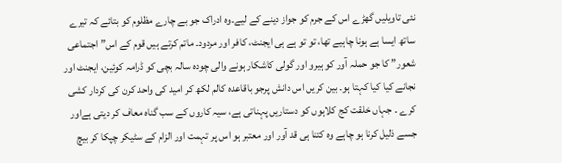نئی تاویلیں گھڑے اس کے جرم کو جواز دینے کے لیے۔وہ ادراک جو بے چارے مظلوم کو بتائے کہ تیرے ساتھ ایسا ہے ہونا چاہیے تھا، تو تو ہے ہی ایجنٹ، کافر اور مردود۔ ماتم کرتے ہیں قوم کے اس” اجتماعی شعور” کا جو حملہ آور کو ہیرو اور گولی کاشکار ہونے والی چودہ سالہ بچی کو ڈرامہ کوئین، ایجنٹ اور نجانے کیا کیا کہتا ہو۔ بین کریں اس دانش پرجو باقاعدہ کالم لکھ کر امید کی واحد کرن کی کردار کشی کرے ۔ جہاں خلقت کج کلاہوں کو دستاریں پہناتی ہے، سیہ کاروں کے سب گناہ معاف کر دیتی ہےاور جسے ذلیل کرنا ہو چاہے وہ کتنا ہی قد آور اور معتبر ہو اس پر تہمت اور الزام کے سٹیکر چپکا کر بیچ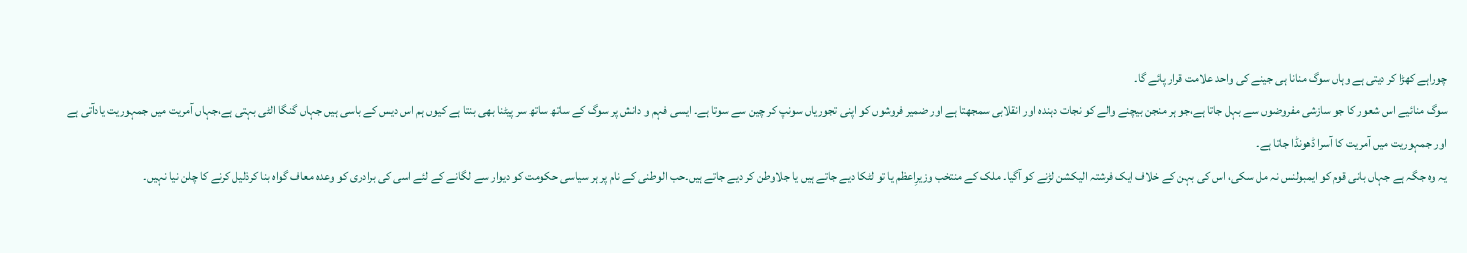چوراہے کھڑا کر دیتی ہے وہاں سوگ منانا ہی جینے کی واحد علامت قرار پائے گا۔
سوگ منائیے اس شعور کا جو سازشی مفروضوں سے بہل جاتا ہے،جو ہر منجن بیچنے والے کو نجات دہندہ اور انقلابی سمجھتا ہے اور ضمیر فروشوں کو اپنی تجوریاں سونپ کر چین سے سوتا ہے۔ ایسی فہم و دانش پر سوگ کے ساتھ ساتھ سر پیٹنا بھی بنتا ہے کیوں ہم اس دیس کے باسی ہیں جہاں گنگا الٹی بہتی ہے،جہاں آمریت میں جمہوریت یادآتی ہے اور جمہوریت میں آمریت کا آسرا ڈھونڈا جاتا ہے۔
یہ وہ جگہ ہے جہاں بانی قوم کو ایمبولنس نہ مل سکی، اس کی بہن کے خلاف ایک فرشتہ الیکشن لڑنے کو آگیا۔ ملک کے منتخب وزیرِاعظم یا تو لٹکا دیے جاتے ہیں یا جلاوطن کر دیے جاتے ہیں۔حب الوطنی کے نام پر ہر سیاسی حکومت کو دیوار سے لگانے کے لئے اسی کی برادری کو وعدہ معاف گواہ بنا کرذلیل کرنے کا چلن نیا نہیں۔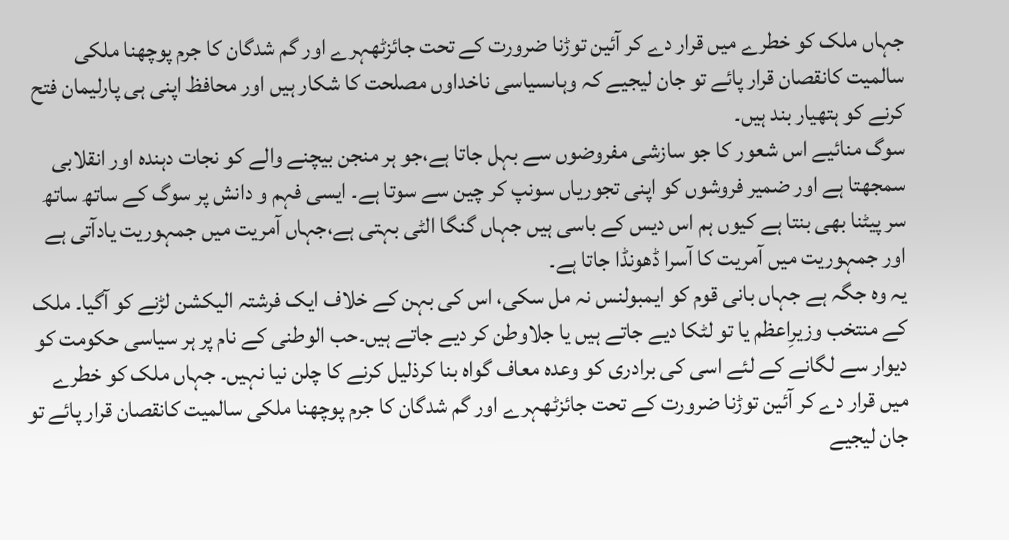جہاں ملک کو خطرے میں قرار دے کر آئین توڑنا ضرورت کے تحت جائزٹھہرے اور گم شدگان کا جرم پوچھنا ملکی سالمیت کانقصان قرار پائے تو جان لیجیے کہ وہاںسیاسی ناخداوں مصلحت کا شکار ہیں اور محافظ اپنی ہی پارلیمان فتح کرنے کو ہتھیار بند ہیں۔
سوگ منائیے اس شعور کا جو سازشی مفروضوں سے بہل جاتا ہے،جو ہر منجن بیچنے والے کو نجات دہندہ اور انقلابی سمجھتا ہے اور ضمیر فروشوں کو اپنی تجوریاں سونپ کر چین سے سوتا ہے۔ ایسی فہم و دانش پر سوگ کے ساتھ ساتھ سر پیٹنا بھی بنتا ہے کیوں ہم اس دیس کے باسی ہیں جہاں گنگا الٹی بہتی ہے،جہاں آمریت میں جمہوریت یادآتی ہے اور جمہوریت میں آمریت کا آسرا ڈھونڈا جاتا ہے۔
یہ وہ جگہ ہے جہاں بانی قوم کو ایمبولنس نہ مل سکی، اس کی بہن کے خلاف ایک فرشتہ الیکشن لڑنے کو آگیا۔ ملک کے منتخب وزیرِاعظم یا تو لٹکا دیے جاتے ہیں یا جلاوطن کر دیے جاتے ہیں۔حب الوطنی کے نام پر ہر سیاسی حکومت کو دیوار سے لگانے کے لئے اسی کی برادری کو وعدہ معاف گواہ بنا کرذلیل کرنے کا چلن نیا نہیں۔ جہاں ملک کو خطرے میں قرار دے کر آئین توڑنا ضرورت کے تحت جائزٹھہرے اور گم شدگان کا جرم پوچھنا ملکی سالمیت کانقصان قرار پائے تو جان لیجیے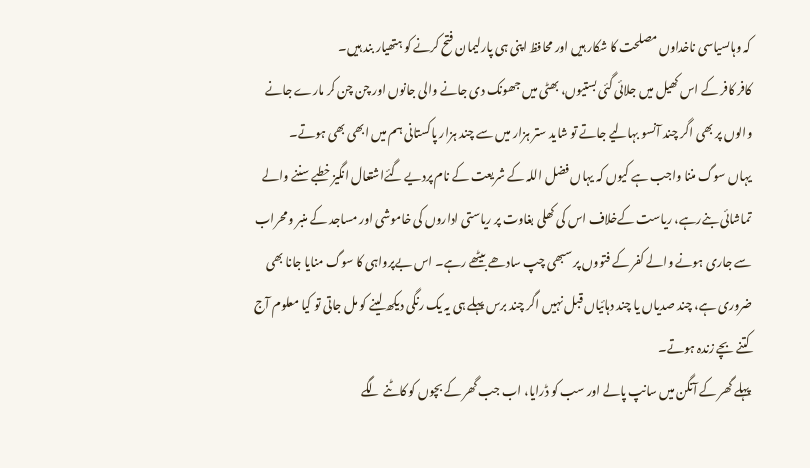کہ وہاںسیاسی ناخداوں مصلحت کا شکار ہیں اور محافظ اپنی ہی پارلیمان فتح کرنے کو ہتھیار بند ہیں۔
کافر کافر کے اس کھیل میں جلائی گئی بستیوں، بھٹی میں جھونک دی جانے والی جانوں اور چن چن کر مارے جانے والوں پر بھی اگر چند آنسو بہالیے جاتے تو شاید ستر ہزار میں سے چند ہزار پاکستانی ہم میں ابھی بھی ہوتے۔
یہاں سوگ مننا واجب ہے کیوں کہ یہاں فضل اللہ کے شریعت کے نام پردیے گئےاشتعال انگیز خطبے سننے والے تماشائی بنےرہے، ریاست کےخلاف اس کی کھلی بغاوت پر ریاستی اداروں کی خاموشی اور مساجد کے منبر و محراب سے جاری ہونے والے کفر کے فتووں پر سبھی چپ سادھے بیٹھے رہے۔ اس بےپرواہی کا سوگ منایا جانا بھی ضروری ہے، چند صدیاں یا چند دہائیاں قبل نہیں اگر چند برس پہلے ہی یہ یک رنگی دیکھ لینے کو مل جاتی تو کیا معلوم آج کتنے بچے زندہ ہوتے۔
پہلے گھر کے آنگن میں سانپ پالے اور سب کو ڈرایا، اب جب گھر کے بچوں کو کاٹنے لگے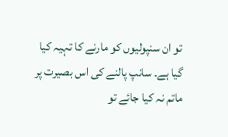تو ان سنپولیوں کو مارنے کا تہیہ کیا گیا ہے۔ سانپ پالنے کی اس بصیرت پر ماتم نہ کیا جائے تو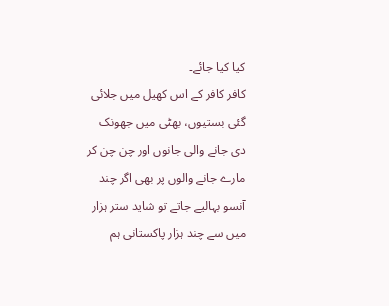کیا کیا جائے۔
کافر کافر کے اس کھیل میں جلائی گئی بستیوں، بھٹی میں جھونک دی جانے والی جانوں اور چن چن کر مارے جانے والوں پر بھی اگر چند آنسو بہالیے جاتے تو شاید ستر ہزار میں سے چند ہزار پاکستانی ہم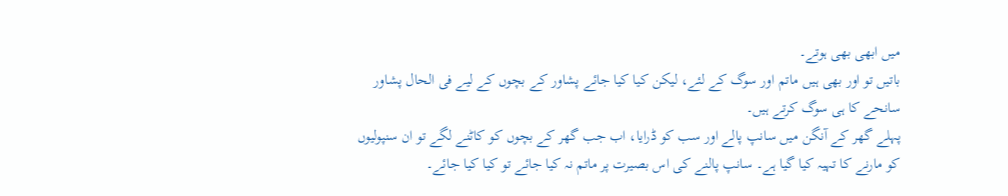میں ابھی بھی ہوتے۔
باتیں تو اور بھی ہیں ماتم اور سوگ کے لئے، لیکن کیا کیا جائے پشاور کے بچوں کے لیے فی الحال پشاور سانحے کا ہی سوگ کرتے ہیں۔
پہلے گھر کے آنگن میں سانپ پالے اور سب کو ڈرایا، اب جب گھر کے بچوں کو کاٹنے لگے تو ان سنپولیوں کو مارنے کا تہیہ کیا گیا ہے۔ سانپ پالنے کی اس بصیرت پر ماتم نہ کیا جائے تو کیا کیا جائے۔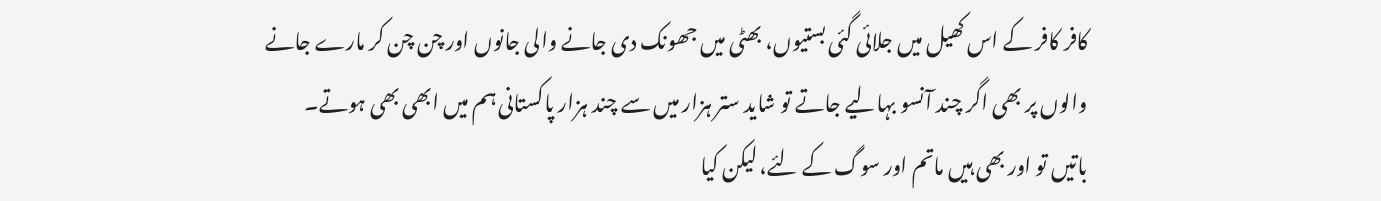کافر کافر کے اس کھیل میں جلائی گئی بستیوں، بھٹی میں جھونک دی جانے والی جانوں اور چن چن کر مارے جانے والوں پر بھی اگر چند آنسو بہالیے جاتے تو شاید ستر ہزار میں سے چند ہزار پاکستانی ہم میں ابھی بھی ہوتے۔
باتیں تو اور بھی ہیں ماتم اور سوگ کے لئے، لیکن کیا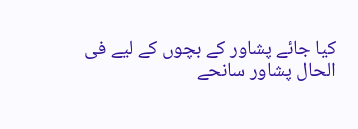کیا جائے پشاور کے بچوں کے لیے فی الحال پشاور سانحے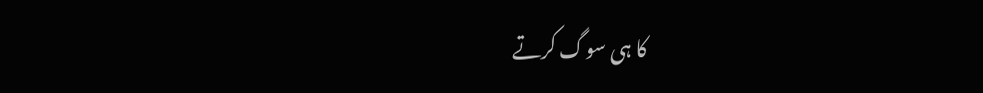کا ہی سوگ کرتے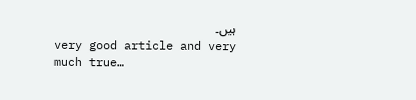ہیں۔
very good article and very much true…